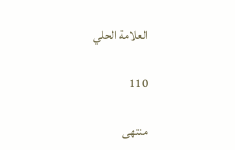العلامة الحلي

110

منتهى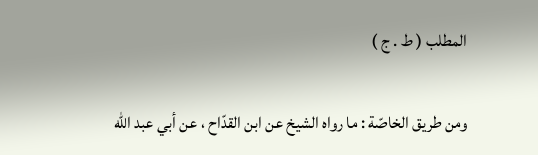المطلب ( ط . ج )

ومن طريق الخاصّة : ما رواه الشيخ عن ابن القدّاح ، عن أبي عبد اللّه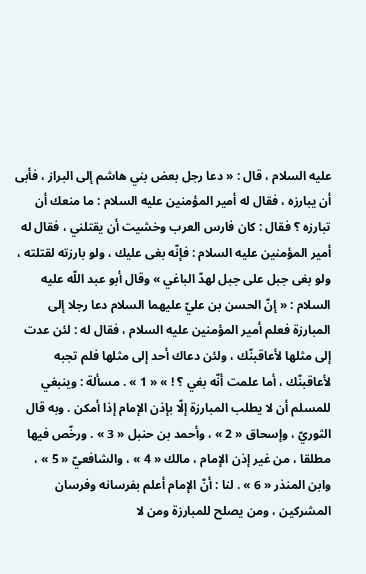عليه السلام ، قال : « دعا رجل بعض بني هاشم إلى البراز ، فأبى أن يبارزه ، فقال له أمير المؤمنين عليه السلام : ما منعك أن تبارزه ؟ فقال : كان فارس العرب وخشيت أن يقتلني ، فقال له أمير المؤمنين عليه السلام : فإنّه بغى عليك ، ولو بارزته لقتلته ، ولو بغى جبل على جبل لهدّ الباغي » وقال أبو عبد اللّه عليه السلام : « إنّ الحسن بن عليّ عليهما السلام دعا رجلا إلى المبارزة فعلم أمير المؤمنين عليه السلام ، فقال له : لئن عدت إلى مثلها لأعاقبنّك ، ولئن دعاك أحد إلى مثلها فلم تجبه لأعاقبنّك ، أما علمت أنّه بغي ؟ ! » « 1 » . مسألة : وينبغي للمسلم أن لا يطلب المبارزة إلّا بإذن الإمام إذا أمكن . وبه قال الثوريّ ، وإسحاق « 2 » ، وأحمد بن حنبل « 3 » . ورخّص فيها مطلقا ، من غير إذن الإمام ، مالك « 4 » ، والشافعيّ « 5 » ، وابن المنذر « 6 » . لنا : أنّ الإمام أعلم بفرسانه وفرسان المشركين ، ومن يصلح للمبارزة ومن لا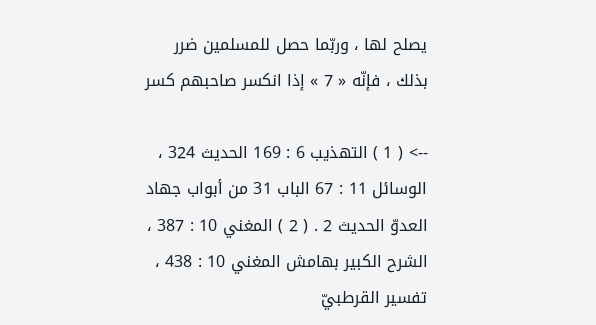يصلح لها ، وربّما حصل للمسلمين ضرر بذلك ، فإنّه « 7 » إذا انكسر صاحبهم كسر

--> ( 1 ) التهذيب 6 : 169 الحديث 324 ، الوسائل 11 : 67 الباب 31 من أبواب جهاد العدوّ الحديث 2 . ( 2 ) المغني 10 : 387 ، الشرح الكبير بهامش المغني 10 : 438 ، تفسير القرطبيّ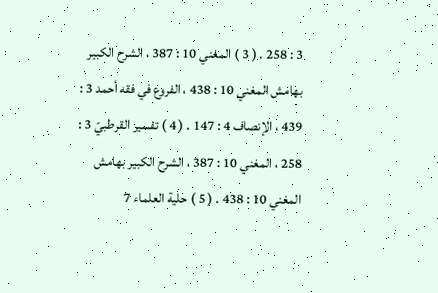3 : 258 . ( 3 ) المغني 10 : 387 ، الشرح الكبير بهامش المغني 10 : 438 ، الفروع في فقه أحمد 3 : 439 ، الإنصاف 4 : 147 . ( 4 ) تفسير القرطبيّ 3 : 258 ، المغني 10 : 387 ، الشرح الكبير بهامش المغني 10 : 438 . ( 5 ) حلية العلماء 7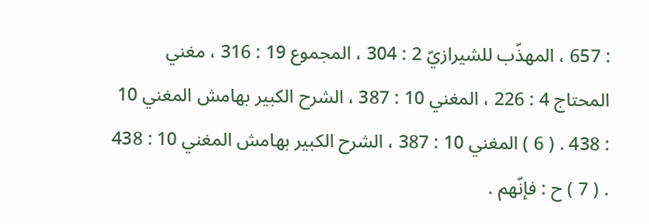: 657 ، المهذّب للشيرازيّ 2 : 304 ، المجموع 19 : 316 ، مغني المحتاج 4 : 226 ، المغني 10 : 387 ، الشرح الكبير بهامش المغني 10 : 438 . ( 6 ) المغني 10 : 387 ، الشرح الكبير بهامش المغني 10 : 438 . ( 7 ) ح : فإنّهم .